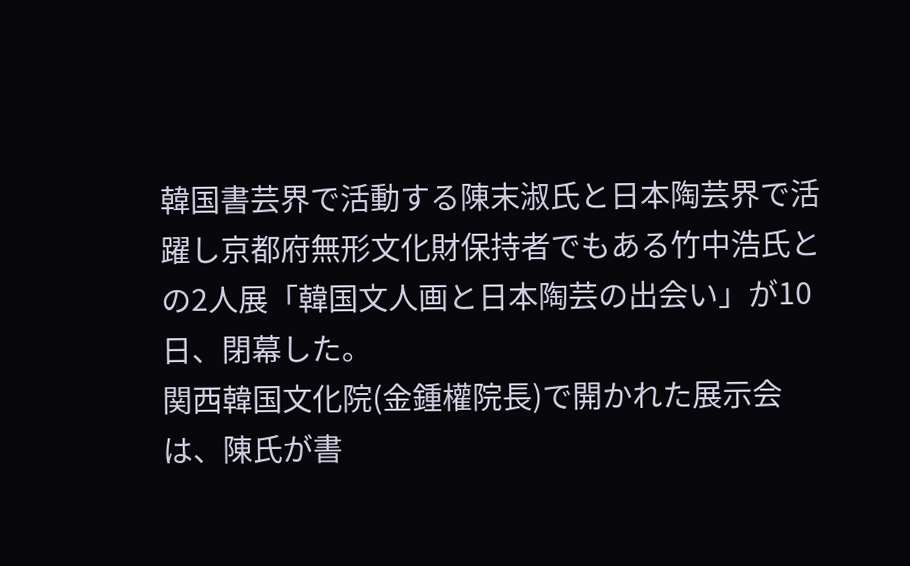韓国書芸界で活動する陳末淑氏と日本陶芸界で活躍し京都府無形文化財保持者でもある竹中浩氏との2人展「韓国文人画と日本陶芸の出会い」が10日、閉幕した。
関西韓国文化院(金鍾權院長)で開かれた展示会は、陳氏が書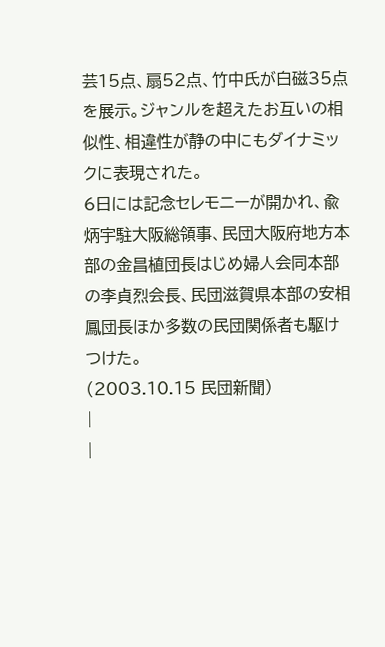芸15点、扇52点、竹中氏が白磁35点を展示。ジャンルを超えたお互いの相似性、相違性が静の中にもダイナミックに表現された。
6日には記念セレモニーが開かれ、兪炳宇駐大阪総領事、民団大阪府地方本部の金昌植団長はじめ婦人会同本部の李貞烈会長、民団滋賀県本部の安相鳳団長ほか多数の民団関係者も駆けつけた。
(2003.10.15 民団新聞)
|
|